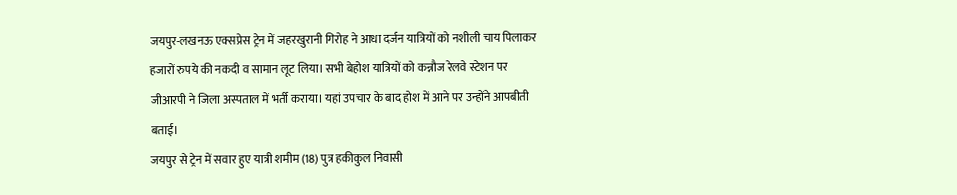जयपुर-लखनऊ एक्सप्रेस ट्रेन में जहरखुरानी गिरोह ने आधा दर्जन यात्रियों को नशीली चाय पिलाकर हजारों रुपये की नकदी व सामान लूट लिया। सभी बेहोश यात्रियों को कन्नौज रेलवे स्टेशन पर जीआरपी ने जिला अस्पताल में भर्ती कराया। यहां उपचार के बाद होश में आने पर उन्होंने आपबीती बताई।
जयपुर से ट्रेन में सवार हुए यात्री शमीम (18) पुत्र हकीकुल निवासी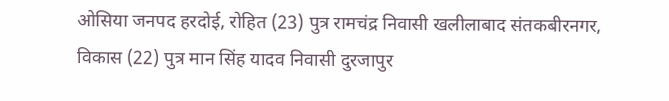ओसिया जनपद हरदोई, रोहित (23) पुत्र रामचंद्र निवासी खलीलाबाद संतकबीरनगर, विकास (22) पुत्र मान सिंह यादव निवासी दुरजापुर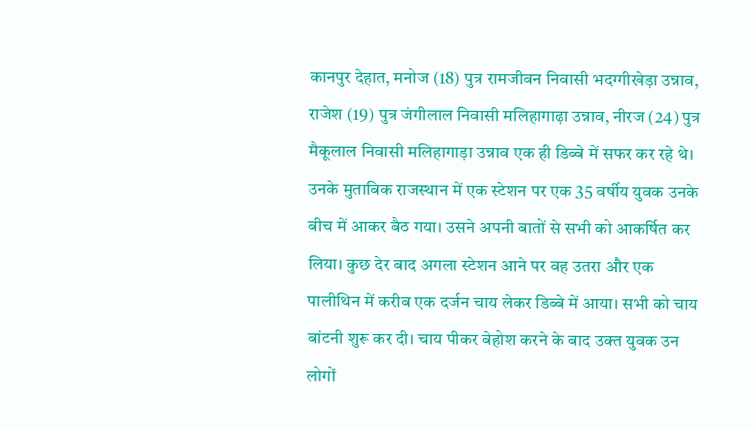कानपुर देहात, मनोज (18) पुत्र रामजीवन निवासी भदग्गीखेड़ा उन्नाव, राजेश (19) पुत्र जंगीलाल निवासी मलिहागाढ़ा उन्नाव, नीरज (24) पुत्र मैकूलाल निवासी मलिहागाड़ा उन्नाव एक ही डिब्बे में सफर कर रहे थे।
उनके मुताबिक राजस्थान में एक स्टेशन पर एक 35 वर्षीय युवक उनके बीच में आकर बैठ गया। उसने अपनी बातों से सभी को आकर्षित कर लिया। कुछ देर बाद अगला स्टेशन आने पर वह उतरा और एक पालीथिन में करीब एक दर्जन चाय लेकर डिब्बे में आया। सभी को चाय बांटनी शुरू कर दी। चाय पीकर बेहोश करने के बाद उक्त युवक उन लोगों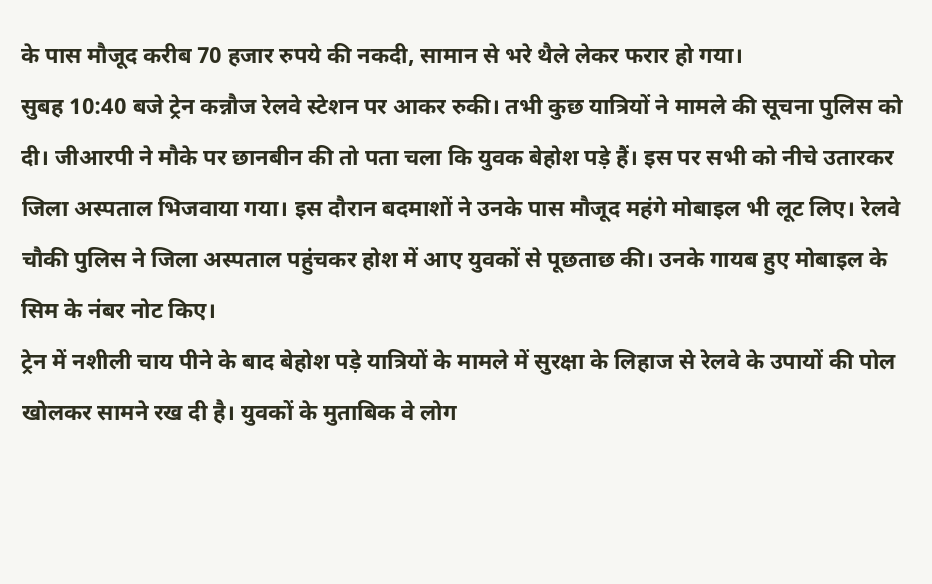के पास मौजूद करीब 70 हजार रुपये की नकदी, सामान से भरे थैले लेकर फरार हो गया।
सुबह 10:40 बजे ट्रेन कन्नौज रेलवे स्टेशन पर आकर रुकी। तभी कुछ यात्रियों ने मामले की सूचना पुलिस को दी। जीआरपी ने मौके पर छानबीन की तो पता चला कि युवक बेहोश पड़े हैं। इस पर सभी को नीचे उतारकर जिला अस्पताल भिजवाया गया। इस दौरान बदमाशों ने उनके पास मौजूद महंगे मोबाइल भी लूट लिए। रेलवे चौकी पुलिस ने जिला अस्पताल पहुंचकर होश में आए युवकों से पूछताछ की। उनके गायब हुए मोबाइल के सिम के नंबर नोट किए।
ट्रेन में नशीली चाय पीने के बाद बेहोश पड़े यात्रियों के मामले में सुरक्षा के लिहाज से रेलवे के उपायों की पोल खोलकर सामने रख दी है। युवकों के मुताबिक वे लोग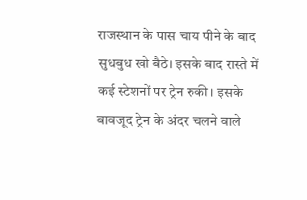राजस्थान के पास चाय पीने के बाद सुधबुध खो बैठे। इसके बाद रास्ते में कई स्टेशनों पर ट्रेन रुकी। इसके बावजूद ट्रेन के अंदर चलने वाले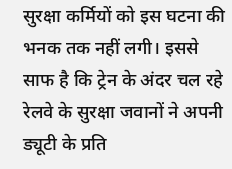सुरक्षा कर्मियों को इस घटना की भनक तक नहीं लगी। इससे साफ है कि ट्रेन के अंदर चल रहे रेलवे के सुरक्षा जवानों ने अपनी ड्यूटी के प्रति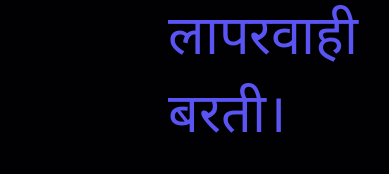लापरवाही बरती।